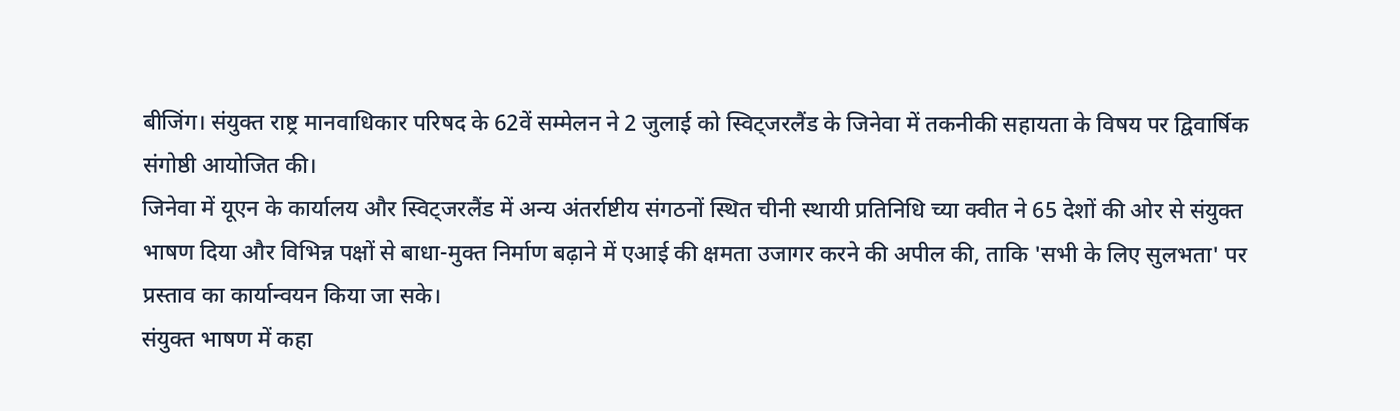बीजिंग। संयुक्त राष्ट्र मानवाधिकार परिषद के 62वें सम्मेलन ने 2 जुलाई को स्विट्जरलैंड के जिनेवा में तकनीकी सहायता के विषय पर द्विवार्षिक संगोष्ठी आयोजित की।
जिनेवा में यूएन के कार्यालय और स्विट्जरलैंड में अन्य अंतर्राष्टीय संगठनों स्थित चीनी स्थायी प्रतिनिधि च्या क्वीत ने 65 देशों की ओर से संयुक्त भाषण दिया और विभिन्न पक्षों से बाधा-मुक्त निर्माण बढ़ाने में एआई की क्षमता उजागर करने की अपील की, ताकि 'सभी के लिए सुलभता' पर प्रस्ताव का कार्यान्वयन किया जा सके।
संयुक्त भाषण में कहा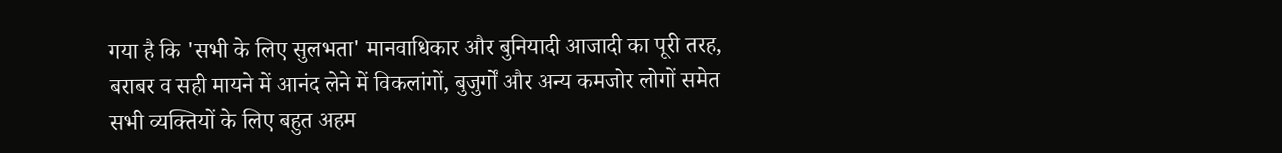गया है कि 'सभी के लिए सुलभता' मानवाधिकार और बुनियादी आजादी का पूरी तरह, बराबर व सही मायने में आनंद लेने में विकलांगों, बुजुर्गों और अन्य कमजोर लोगों समेत सभी व्यक्तियों के लिए बहुत अहम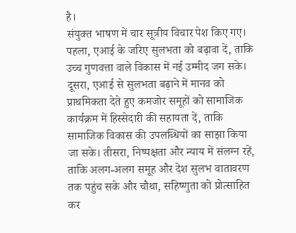है।
संयुक्त भाषण में चार सूत्रीय विचार पेश किए गए। पहला, एआई के जरिए सुलभता को बढ़ावा दें, ताकि उच्च गुणवत्ता वाले विकास में नई उम्मीद जग सके। दूसरा, एआई से सुलभता बढ़ाने में मानव को प्राथमिकता देते हुए कमजोर समूहों को सामाजिक कार्यक्रम में हिस्सेदारी की सहायता दें, ताकि सामाजिक विकास की उपलब्धियों का साझा किया जा सके। तीसरा, निष्पक्षता और न्याय में संलग्न रहें, ताकि अलग-अलग समूह और देश सुलभ वातावरण तक पहुंच सके और चौथा, सहिष्णुता को प्रोत्साहित कर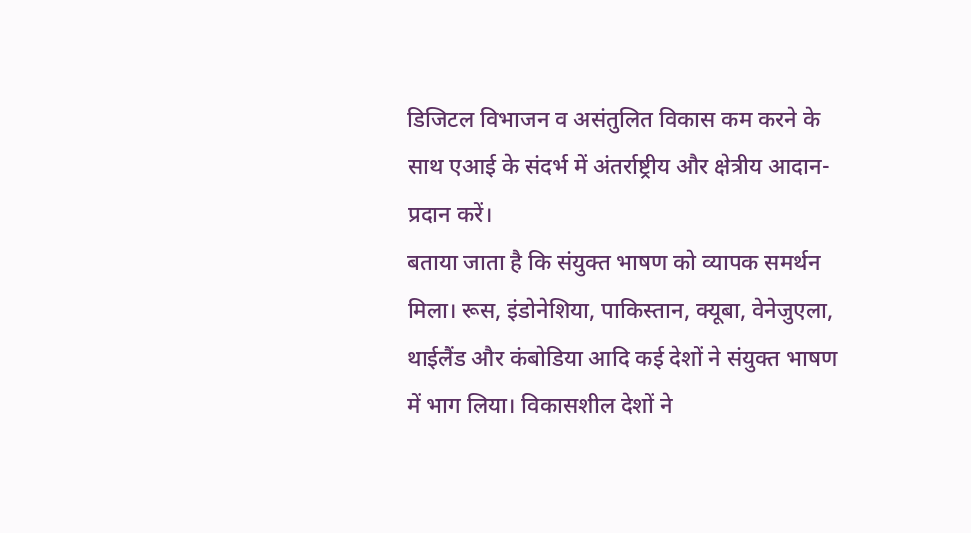डिजिटल विभाजन व असंतुलित विकास कम करने के साथ एआई के संदर्भ में अंतर्राष्ट्रीय और क्षेत्रीय आदान-प्रदान करें।
बताया जाता है कि संयुक्त भाषण को व्यापक समर्थन मिला। रूस, इंडोनेशिया, पाकिस्तान, क्यूबा, वेनेजुएला, थाईलैंड और कंबोडिया आदि कई देशों ने संयुक्त भाषण में भाग लिया। विकासशील देशों ने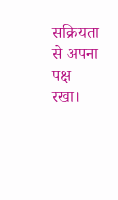सक्रियता से अपना पक्ष रखा।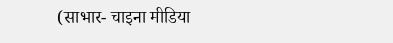(साभार- चाइना मीडिया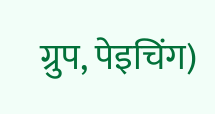ग्रुप, पेइचिंग)